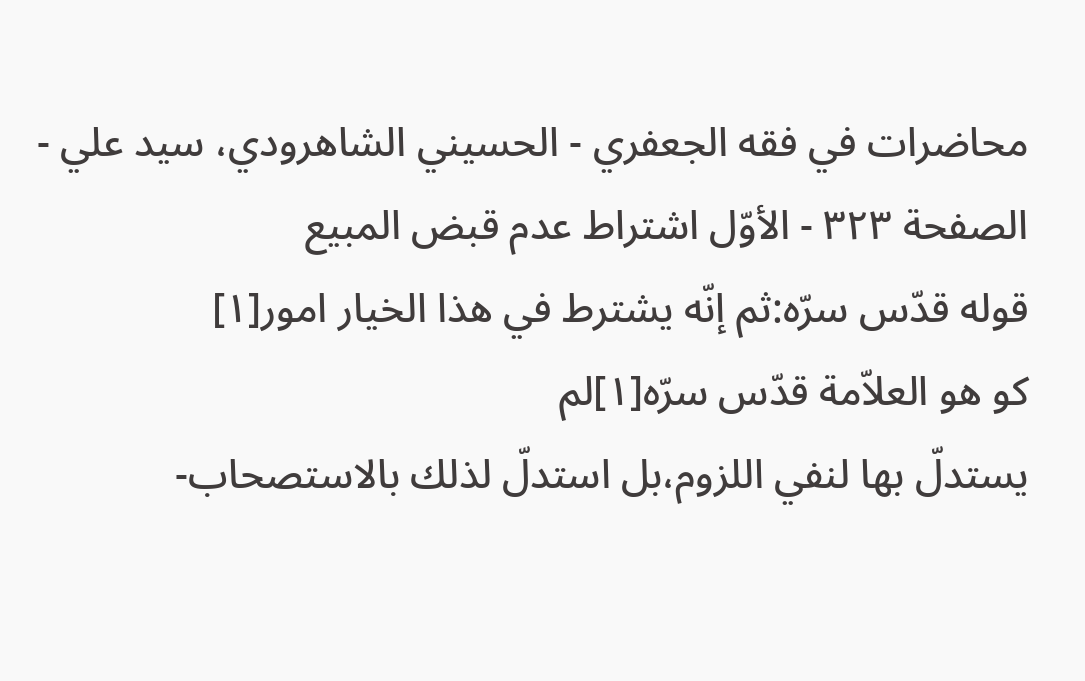محاضرات في فقه الجعفري - الحسيني الشاهرودي، سيد علي - الصفحة ٣٢٣ - الأوّل اشتراط عدم قبض المبيع
قوله قدّس سرّه:ثم إنّه يشترط في هذا الخيار امور[١]
كو هو العلاّمة قدّس سرّه[١]لم
يستدلّ بها لنفي اللزوم،بل استدلّ لذلك بالاستصحاب-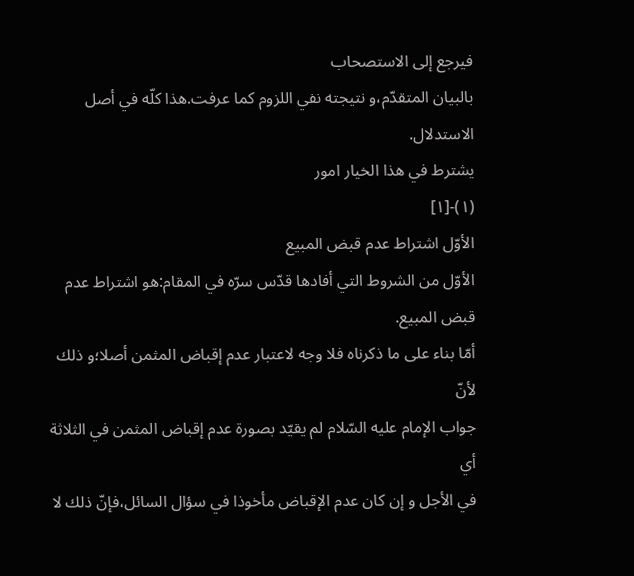فيرجع إلى الاستصحاب
بالبيان المتقدّم،و نتيجته نفي اللزوم كما عرفت.هذا كلّه في أصل الاستدلال.
يشترط في هذا الخيار امور
(١)-[١]
الأوّل اشتراط عدم قبض المبيع
الأوّل من الشروط التي أفادها قدّس سرّه في المقام:هو اشتراط عدم قبض المبيع.
أمّا بناء على ما ذكرناه فلا وجه لاعتبار عدم إقباض المثمن أصلا؛و ذلك لأنّ
جواب الإمام عليه السّلام لم يقيّد بصورة عدم إقباض المثمن في الثلاثة أي
في الأجل و إن كان عدم الإقباض مأخوذا في سؤال السائل،فإنّ ذلك لا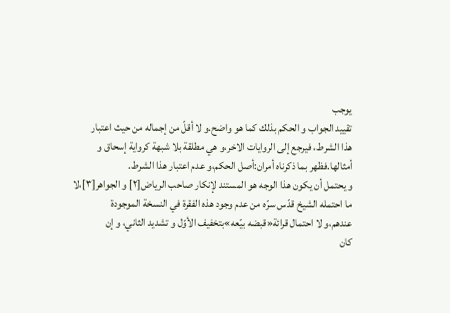يوجب
تقييد الجواب و الحكم بذلك كما هو واضح.و لا أقلّ من إجماله من حيث اعتبار
هذا الشرط، فيرجع إلى الروايات الاخر،و هي مطلقة بلا شبهة كرواية إسحاق و
أمثالها.فظهر بما ذكرناه أمران:أصل الحكم،و عدم اعتبار هذا الشرط.
و يحتمل أن يكون هذا الوجه هو المستند لإنكار صاحب الرياض[٢] و الجواهر[٣]،لا
ما احتمله الشيخ قدّس سرّه من عدم وجود هذه الفقرة في النسخة الموجودة
عندهم،و لا احتمال قرائة«قبضه بيّعه»بتخفيف الأوّل و تشديد الثاني، و إن
كان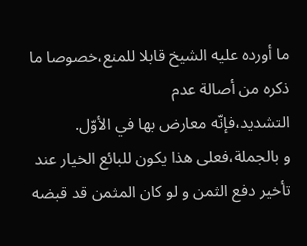ما أورده عليه الشيخ قابلا للمنع،خصوصا ما ذكره من أصالة عدم
التشديد،فإنّه معارض بها في الأوّل.
و بالجملة،فعلى هذا يكون للبائع الخيار عند تأخير دفع الثمن و لو كان المثمن قد قبضه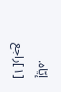إيّاه.
[١]راجع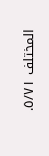المختلف ٥/٧١.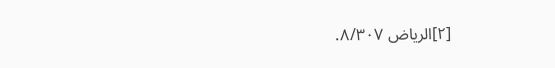[٢]الرياض ٨/٣٠٧.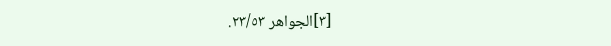[٣]الجواهر ٢٣/٥٣.